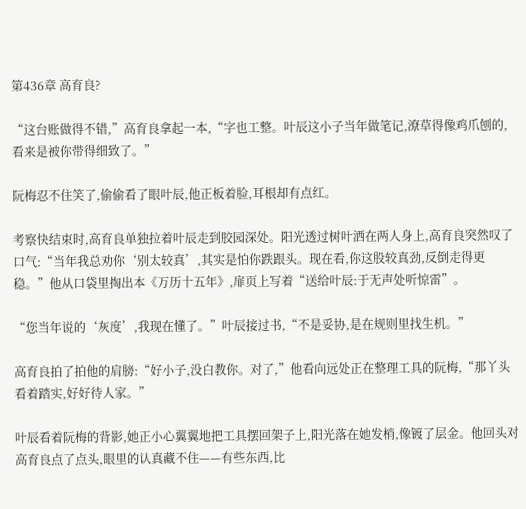第436章 高育良?

“这台账做得不错,”高育良拿起一本,“字也工整。叶辰这小子当年做笔记,潦草得像鸡爪刨的,看来是被你带得细致了。”

阮梅忍不住笑了,偷偷看了眼叶辰,他正板着脸,耳根却有点红。

考察快结束时,高育良单独拉着叶辰走到胶园深处。阳光透过树叶洒在两人身上,高育良突然叹了口气:“当年我总劝你‘别太较真’,其实是怕你跌跟头。现在看,你这股较真劲,反倒走得更稳。”他从口袋里掏出本《万历十五年》,扉页上写着“送给叶辰:于无声处听惊雷”。

“您当年说的‘灰度’,我现在懂了。”叶辰接过书,“不是妥协,是在规则里找生机。”

高育良拍了拍他的肩膀:“好小子,没白教你。对了,”他看向远处正在整理工具的阮梅,“那丫头看着踏实,好好待人家。”

叶辰看着阮梅的背影,她正小心翼翼地把工具摆回架子上,阳光落在她发梢,像镀了层金。他回头对高育良点了点头,眼里的认真藏不住——有些东西,比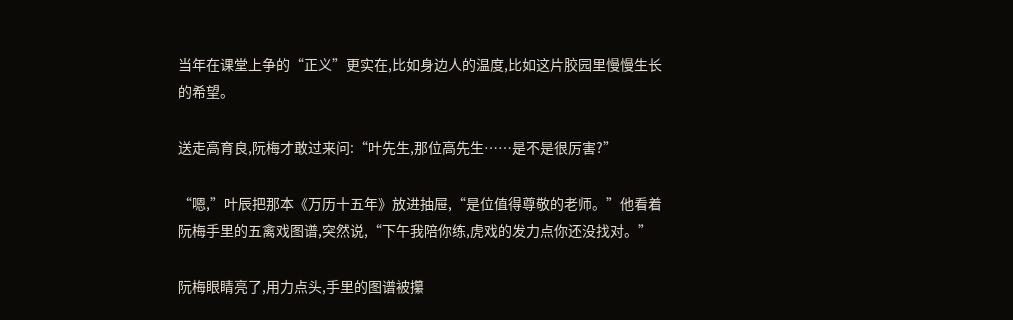当年在课堂上争的“正义”更实在,比如身边人的温度,比如这片胶园里慢慢生长的希望。

送走高育良,阮梅才敢过来问:“叶先生,那位高先生……是不是很厉害?”

“嗯,”叶辰把那本《万历十五年》放进抽屉,“是位值得尊敬的老师。”他看着阮梅手里的五禽戏图谱,突然说,“下午我陪你练,虎戏的发力点你还没找对。”

阮梅眼睛亮了,用力点头,手里的图谱被攥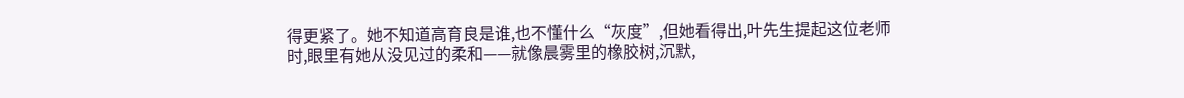得更紧了。她不知道高育良是谁,也不懂什么“灰度”,但她看得出,叶先生提起这位老师时,眼里有她从没见过的柔和——就像晨雾里的橡胶树,沉默,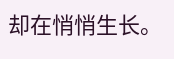却在悄悄生长。